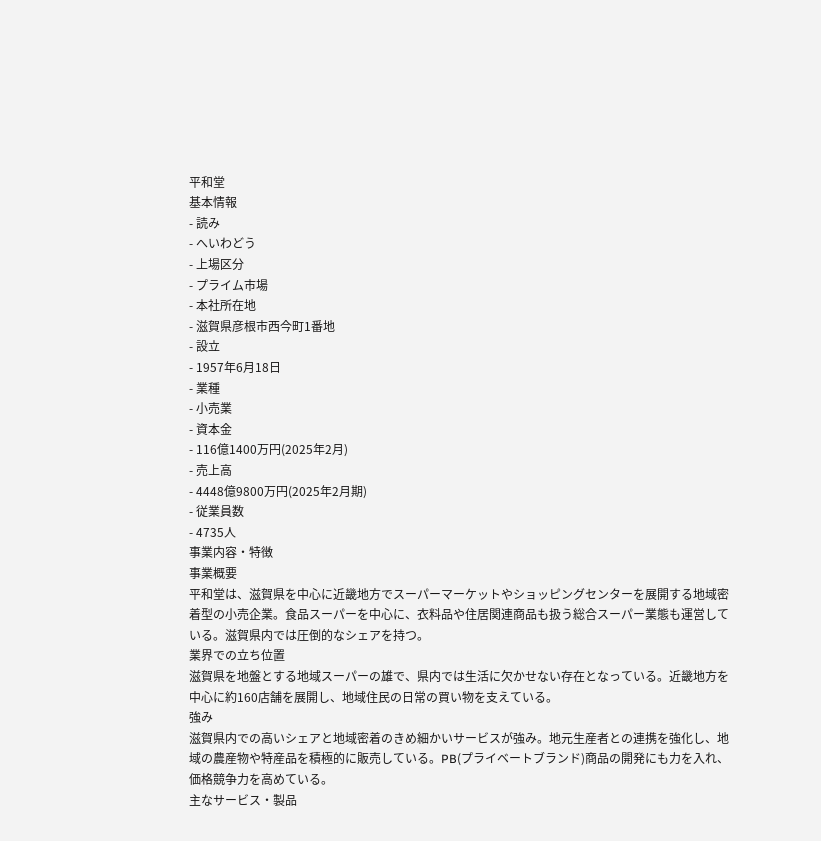平和堂
基本情報
- 読み
- へいわどう
- 上場区分
- プライム市場
- 本社所在地
- 滋賀県彦根市西今町1番地
- 設立
- 1957年6月18日
- 業種
- 小売業
- 資本金
- 116億1400万円(2025年2月)
- 売上高
- 4448億9800万円(2025年2月期)
- 従業員数
- 4735人
事業内容・特徴
事業概要
平和堂は、滋賀県を中心に近畿地方でスーパーマーケットやショッピングセンターを展開する地域密着型の小売企業。食品スーパーを中心に、衣料品や住居関連商品も扱う総合スーパー業態も運営している。滋賀県内では圧倒的なシェアを持つ。
業界での立ち位置
滋賀県を地盤とする地域スーパーの雄で、県内では生活に欠かせない存在となっている。近畿地方を中心に約160店舗を展開し、地域住民の日常の買い物を支えている。
強み
滋賀県内での高いシェアと地域密着のきめ細かいサービスが強み。地元生産者との連携を強化し、地域の農産物や特産品を積極的に販売している。PB(プライベートブランド)商品の開発にも力を入れ、価格競争力を高めている。
主なサービス・製品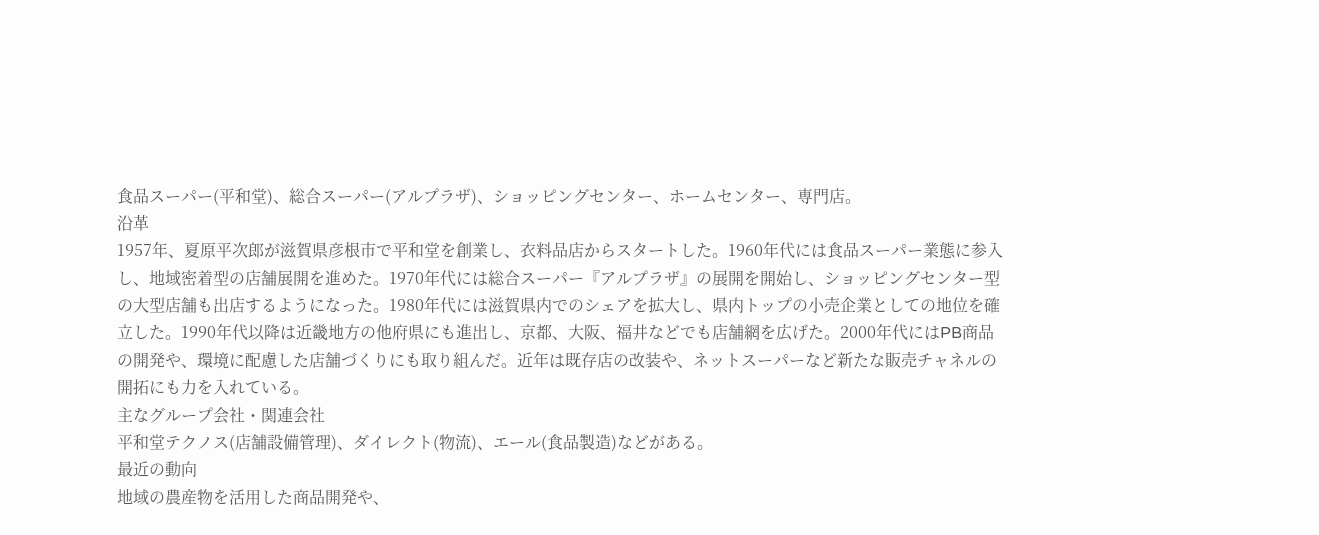食品スーパー(平和堂)、総合スーパー(アルプラザ)、ショッピングセンター、ホームセンター、専門店。
沿革
1957年、夏原平次郎が滋賀県彦根市で平和堂を創業し、衣料品店からスタートした。1960年代には食品スーパー業態に参入し、地域密着型の店舗展開を進めた。1970年代には総合スーパー『アルプラザ』の展開を開始し、ショッピングセンター型の大型店舗も出店するようになった。1980年代には滋賀県内でのシェアを拡大し、県内トップの小売企業としての地位を確立した。1990年代以降は近畿地方の他府県にも進出し、京都、大阪、福井などでも店舗網を広げた。2000年代にはPB商品の開発や、環境に配慮した店舗づくりにも取り組んだ。近年は既存店の改装や、ネットスーパーなど新たな販売チャネルの開拓にも力を入れている。
主なグループ会社・関連会社
平和堂テクノス(店舗設備管理)、ダイレクト(物流)、エール(食品製造)などがある。
最近の動向
地域の農産物を活用した商品開発や、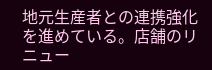地元生産者との連携強化を進めている。店舗のリニュー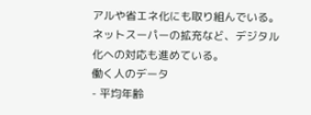アルや省エネ化にも取り組んでいる。ネットスーパーの拡充など、デジタル化への対応も進めている。
働く人のデータ
- 平均年齢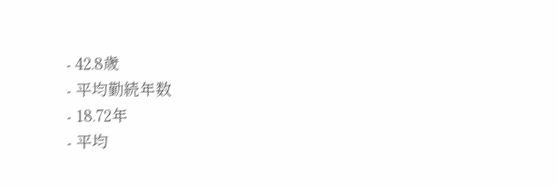- 42.8歳
- 平均勤続年数
- 18.72年
- 平均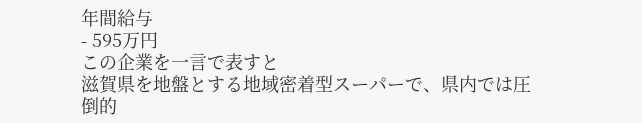年間給与
- 595万円
この企業を一言で表すと
滋賀県を地盤とする地域密着型スーパーで、県内では圧倒的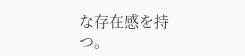な存在感を持つ。